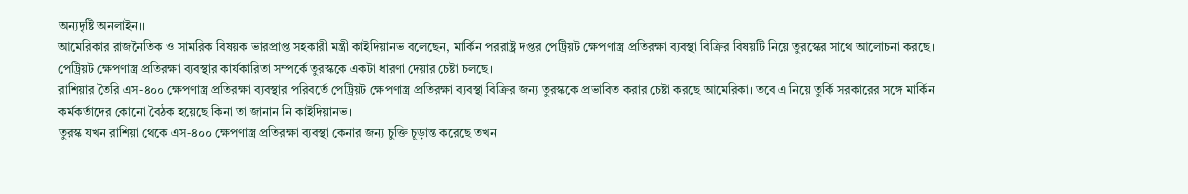অন্যদৃষ্টি অনলাইন।।
আমেরিকার রাজনৈতিক ও সামরিক বিষয়ক ভারপ্রাপ্ত সহকারী মন্ত্রী কাইদিয়ানভ বলেছেন, মার্কিন পররাষ্ট্র দপ্তর পেট্রিয়ট ক্ষেপণাস্ত্র প্রতিরক্ষা ব্যবস্থা বিক্রির বিষয়টি নিয়ে তুরস্কের সাথে আলোচনা করছে। পেট্রিয়ট ক্ষেপণাস্ত্র প্রতিরক্ষা ব্যবস্থার কার্যকারিতা সম্পর্কে তুরস্ককে একটা ধারণা দেয়ার চেষ্টা চলছে।
রাশিয়ার তৈরি এস-৪০০ ক্ষেপণাস্ত্র প্রতিরক্ষা ব্যবস্থার পরিবর্তে পেট্রিয়ট ক্ষেপণাস্ত্র প্রতিরক্ষা ব্যবস্থা বিক্রির জন্য তুরস্ককে প্রভাবিত করার চেষ্টা করছে আমেরিকা। তবে এ নিয়ে তুর্কি সরকারের সঙ্গে মার্কিন কর্মকর্তাদের কোনো বৈঠক হয়েছে কিনা তা জানান নি কাইদিয়ানভ।
তুরস্ক যখন রাশিয়া থেকে এস-৪০০ ক্ষেপণাস্ত্র প্রতিরক্ষা ব্যবস্থা কেনার জন্য চুক্তি চূড়ান্ত করেছে তখন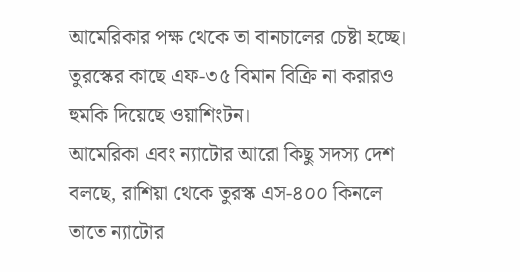আমেরিকার পক্ষ থেকে তা বানচালের চেষ্টা হচ্ছে। তুরস্কের কাছে এফ-৩৫ বিমান বিক্রি না করারও হুমকি দিয়েছে ওয়াশিংটন।
আমেরিকা এবং ন্যাটোর আরো কিছু সদস্য দেশ বলছে, রাশিয়া থেকে তুরস্ক এস-৪০০ কিনলে তাতে ন্যাটোর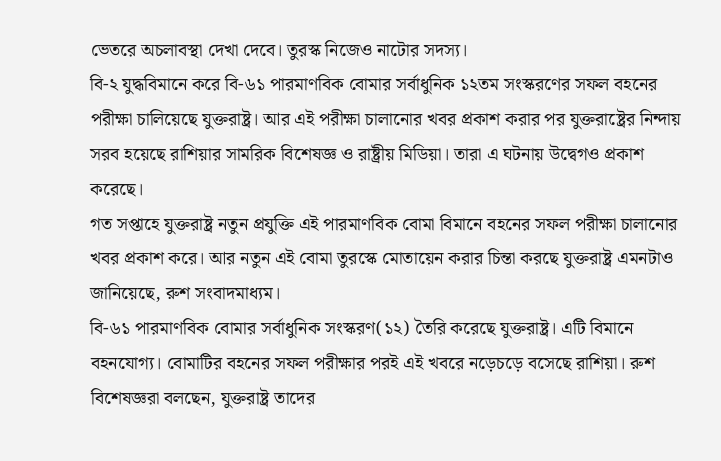ভেতরে অচলাবস্থা দেখা দেবে। তুরস্ক নিজেও নাটোর সদস্য।
বি-২ যুদ্ধবিমানে করে বি-৬১ পারমাণবিক বোমার সর্বাধুনিক ১২তম সংস্করণের সফল বহনের পরীক্ষা চালিয়েছে যুক্তরাষ্ট্র। আর এই পরীক্ষা চালানোর খবর প্রকাশ করার পর যুক্তরাষ্ট্রের নিন্দায় সরব হয়েছে রাশিয়ার সামরিক বিশেষজ্ঞ ও রাষ্ট্রীয় মিডিয়া। তারা এ ঘটনায় উদ্বেগও প্রকাশ করেছে।
গত সপ্তাহে যুক্তরাষ্ট্র নতুন প্রযুক্তি এই পারমাণবিক বোমা বিমানে বহনের সফল পরীক্ষা চালানোর খবর প্রকাশ করে। আর নতুন এই বোমা তুরস্কে মোতায়েন করার চিন্তা করছে যুক্তরাষ্ট্র এমনটাও জানিয়েছে, রুশ সংবাদমাধ্যম।
বি-৬১ পারমাণবিক বোমার সর্বাধুনিক সংস্করণ(১২) তৈরি করেছে যুক্তরাষ্ট্র। এটি বিমানে বহনযোগ্য। বোমাটির বহনের সফল পরীক্ষার পরই এই খবরে নড়েচড়ে বসেছে রাশিয়া। রুশ বিশেষজ্ঞরা বলছেন, যুক্তরাষ্ট্র তাদের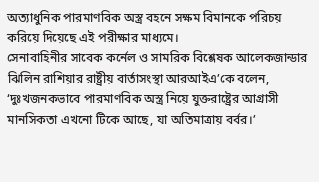অত্যাধুনিক পারমাণবিক অস্ত্র বহনে সক্ষম বিমানকে পরিচয় করিয়ে দিয়েছে এই পরীক্ষার মাধ্যমে।
সেনাবাহিনীর সাবেক কর্নেল ও সামরিক বিশ্লেষক আলেকজান্ডার ঝিলিন রাশিয়ার রাষ্ট্রীয় বার্তাসংস্থা আরআইএ’কে বলেন, ‘দুঃখজনকভাবে পারমাণবিক অস্ত্র নিয়ে যুক্তরাষ্ট্রের আগ্রাসী মানসিকতা এখনো টিকে আছে, যা অতিমাত্রায় বর্বর।’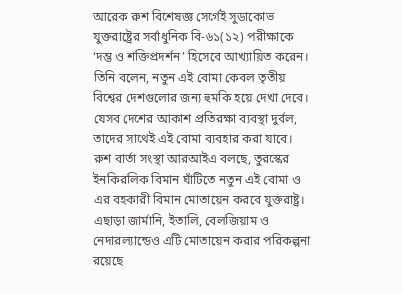আরেক রুশ বিশেষজ্ঞ সের্গেই সুডাকোভ যুক্তরাষ্ট্রের সর্বাধুনিক বি-৬১(১২) পরীক্ষাকে ‘দম্ভ ও শক্তিপ্রদর্শন’ হিসেবে আখ্যায়িত করেন। তিনি বলেন, নতুন এই বোমা কেবল তৃতীয় বিশ্বের দেশগুলোর জন্য হুমকি হয়ে দেখা দেবে। যেসব দেশের আকাশ প্রতিরক্ষা ব্যবস্থা দুর্বল, তাদের সাথেই এই বোমা ব্যবহার করা যাবে।
রুশ বার্তা সংস্থা আরআইএ বলছে, তুরস্কের ইনকিরলিক বিমান ঘাঁটিতে নতুন এই বোমা ও এর বহকারী বিমান মোতায়েন করবে যুক্তরাষ্ট্র। এছাড়া জার্মানি, ইতালি, বেলজিয়াম ও নেদারল্যান্ডেও এটি মোতায়েন করার পরিকল্পনা রয়েছে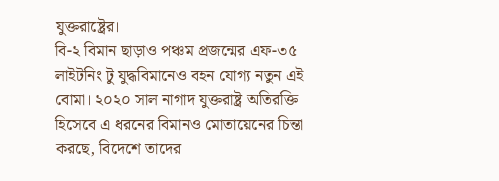যুক্তরাষ্ট্রের।
বি-২ বিমান ছাড়াও পঞ্চম প্রজন্মের এফ-৩৫ লাইটনিং টু যুদ্ধবিমানেও বহন যোগ্য নতুন এই বোমা। ২০২০ সাল নাগাদ যুক্তরাষ্ট্র অতিরক্তি হিসেবে এ ধরনের বিমানও মোতায়েনের চিন্তা করছে, বিদেশে তাদের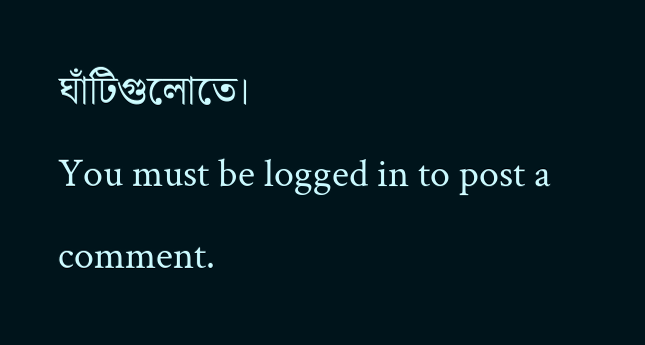ঘাঁটিগুলোতে।
You must be logged in to post a comment.